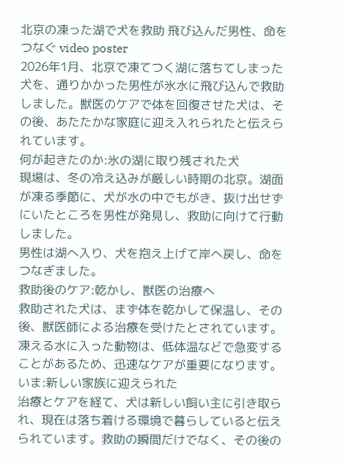北京の凍った湖で犬を救助 飛び込んだ男性、命をつなぐ video poster
2026年1月、北京で凍てつく湖に落ちてしまった犬を、通りかかった男性が氷水に飛び込んで救助しました。獣医のケアで体を回復させた犬は、その後、あたたかな家庭に迎え入れられたと伝えられています。
何が起きたのか:氷の湖に取り残された犬
現場は、冬の冷え込みが厳しい時期の北京。湖面が凍る季節に、犬が水の中でもがき、抜け出せずにいたところを男性が発見し、救助に向けて行動しました。
男性は湖へ入り、犬を抱え上げて岸へ戻し、命をつなぎました。
救助後のケア:乾かし、獣医の治療へ
救助された犬は、まず体を乾かして保温し、その後、獣医師による治療を受けたとされています。凍える水に入った動物は、低体温などで急変することがあるため、迅速なケアが重要になります。
いま:新しい家族に迎えられた
治療とケアを経て、犬は新しい飼い主に引き取られ、現在は落ち着ける環境で暮らしていると伝えられています。救助の瞬間だけでなく、その後の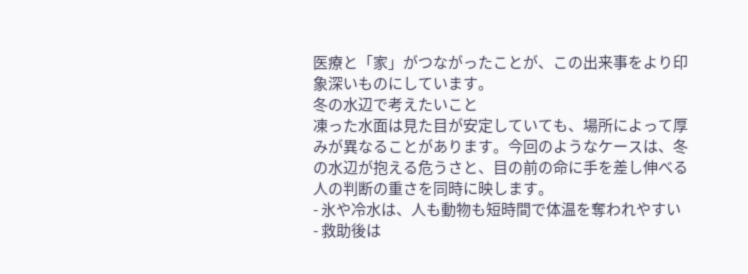医療と「家」がつながったことが、この出来事をより印象深いものにしています。
冬の水辺で考えたいこと
凍った水面は見た目が安定していても、場所によって厚みが異なることがあります。今回のようなケースは、冬の水辺が抱える危うさと、目の前の命に手を差し伸べる人の判断の重さを同時に映します。
- 氷や冷水は、人も動物も短時間で体温を奪われやすい
- 救助後は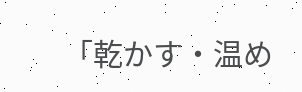「乾かす・温め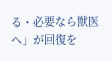る・必要なら獣医へ」が回復を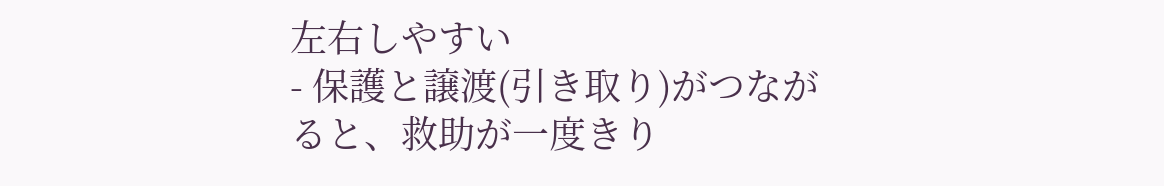左右しやすい
- 保護と譲渡(引き取り)がつながると、救助が一度きり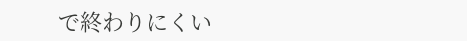で終わりにくい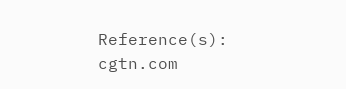Reference(s):
cgtn.com